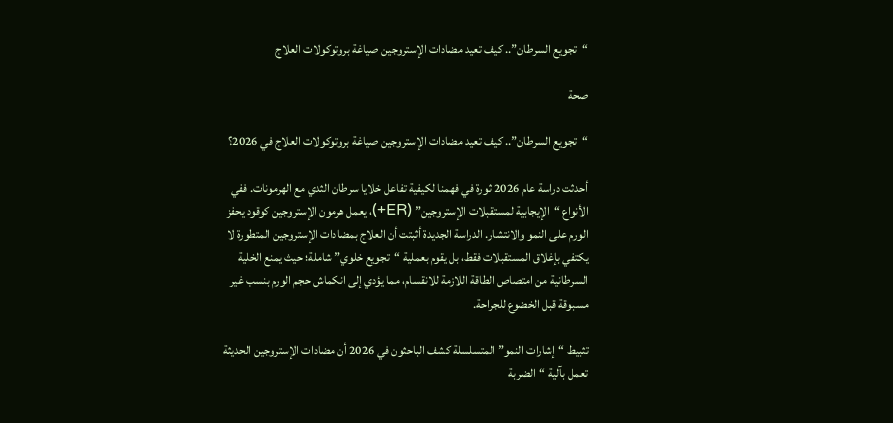“تجويع السرطان”.. كيف تعيد مضادات الإستروجين صياغة بروتوكولات العلاج

صحة

“تجويع السرطان”.. كيف تعيد مضادات الإستروجين صياغة بروتوكولات العلاج في 2026؟

أحدثت دراسة عام 2026 ثورة في فهمنا لكيفية تفاعل خلايا سرطان الثدي مع الهرمونات. ففي الأنواع “الإيجابية لمستقبلات الإستروجين” (ER+)، يعمل هرمون الإستروجين كوقود يحفز الورم على النمو والانتشار. الدراسة الجديدة أثبتت أن العلاج بمضادات الإستروجين المتطورة لا يكتفي بإغلاق المستقبلات فقط، بل يقوم بعملية “تجويع خلوي” شاملة؛ حيث يمنع الخلية السرطانية من امتصاص الطاقة اللازمة للانقسام، مما يؤدي إلى انكماش حجم الورم بنسب غير مسبوقة قبل الخضوع للجراحة.

تثبيط “إشارات النمو” المتسلسلة كشف الباحثون في 2026 أن مضادات الإستروجين الحديثة تعمل بآلية “الضربة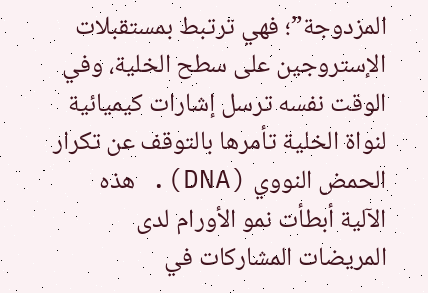المزدوجة”؛ فهي ترتبط بمستقبلات الإستروجين على سطح الخلية، وفي الوقت نفسه ترسل إشارات كيميائية لنواة الخلية تأمرها بالتوقف عن تكرار الحمض النووي (DNA). هذه الآلية أبطأت نمو الأورام لدى المريضات المشاركات في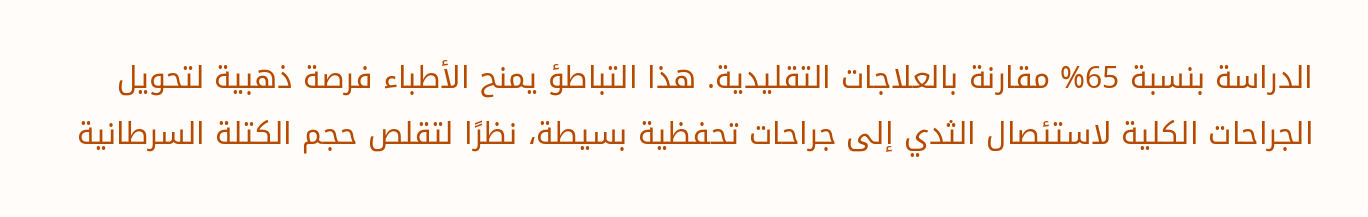الدراسة بنسبة 65% مقارنة بالعلاجات التقليدية. هذا التباطؤ يمنح الأطباء فرصة ذهبية لتحويل الجراحات الكلية لاستئصال الثدي إلى جراحات تحفظية بسيطة، نظرًا لتقلص حجم الكتلة السرطانية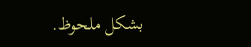بشكل ملحوظ.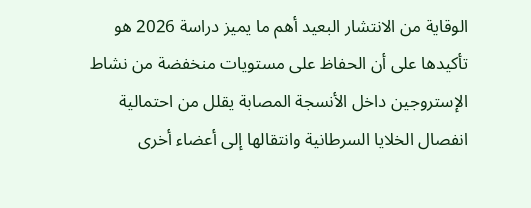الوقاية من الانتشار البعيد أهم ما يميز دراسة 2026 هو تأكيدها على أن الحفاظ على مستويات منخفضة من نشاط الإستروجين داخل الأنسجة المصابة يقلل من احتمالية انفصال الخلايا السرطانية وانتقالها إلى أعضاء أخرى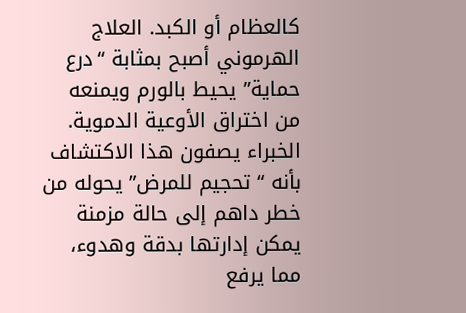كالعظام أو الكبد. العلاج الهرموني أصبح بمثابة “درع حماية” يحيط بالورم ويمنعه من اختراق الأوعية الدموية. الخبراء يصفون هذا الاكتشاف بأنه “تحجيم للمرض” يحوله من خطر داهم إلى حالة مزمنة يمكن إدارتها بدقة وهدوء، مما يرفع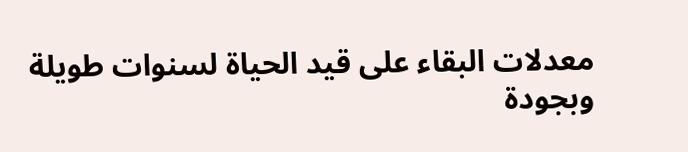معدلات البقاء على قيد الحياة لسنوات طويلة وبجودة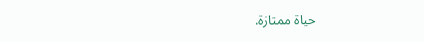حياة ممتازة.